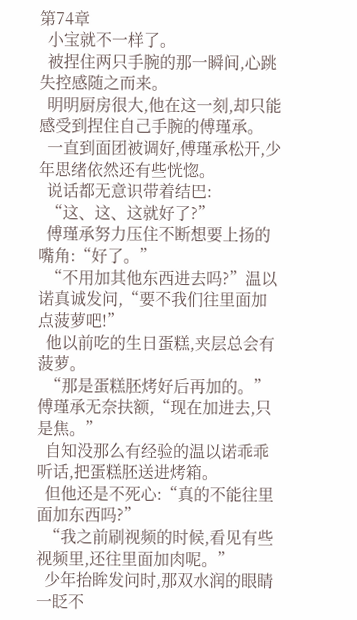第74章
  小宝就不一样了。
  被捏住两只手腕的那一瞬间,心跳失控感随之而来。
  明明厨房很大,他在这一刻,却只能感受到捏住自己手腕的傅瑾承。
  一直到面团被调好,傅瑾承松开,少年思绪依然还有些恍惚。
  说话都无意识带着结巴:
  “这、这、这就好了?”
  傅瑾承努力压住不断想要上扬的嘴角:“好了。”
  “不用加其他东西进去吗?”温以诺真诚发问,“要不我们往里面加点菠萝吧!”
  他以前吃的生日蛋糕,夹层总会有菠萝。
  “那是蛋糕胚烤好后再加的。”傅瑾承无奈扶额,“现在加进去,只是焦。”
  自知没那么有经验的温以诺乖乖听话,把蛋糕胚送进烤箱。
  但他还是不死心:“真的不能往里面加东西吗?”
  “我之前刷视频的时候,看见有些视频里,还往里面加肉呢。”
  少年抬眸发问时,那双水润的眼睛一眨不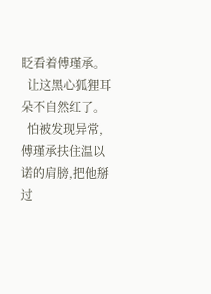眨看着傅瑾承。
  让这黑心狐狸耳朵不自然红了。
  怕被发现异常,傅瑾承扶住温以诺的肩膀,把他掰过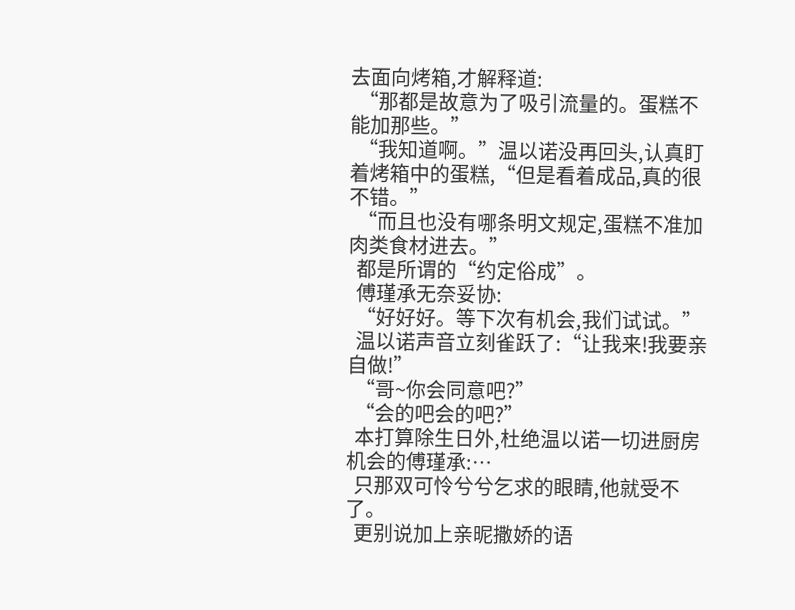去面向烤箱,才解释道:
  “那都是故意为了吸引流量的。蛋糕不能加那些。”
  “我知道啊。”温以诺没再回头,认真盯着烤箱中的蛋糕,“但是看着成品,真的很不错。”
  “而且也没有哪条明文规定,蛋糕不准加肉类食材进去。”
  都是所谓的“约定俗成”。
  傅瑾承无奈妥协:
  “好好好。等下次有机会,我们试试。”
  温以诺声音立刻雀跃了:“让我来!我要亲自做!”
  “哥~你会同意吧?”
  “会的吧会的吧?”
  本打算除生日外,杜绝温以诺一切进厨房机会的傅瑾承:…
  只那双可怜兮兮乞求的眼睛,他就受不了。
  更别说加上亲昵撒娇的语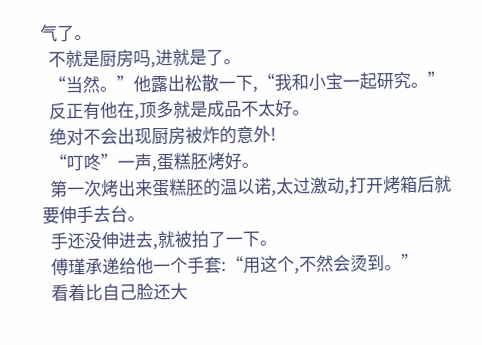气了。
  不就是厨房吗,进就是了。
  “当然。”他露出松散一下,“我和小宝一起研究。”
  反正有他在,顶多就是成品不太好。
  绝对不会出现厨房被炸的意外!
  “叮咚”一声,蛋糕胚烤好。
  第一次烤出来蛋糕胚的温以诺,太过激动,打开烤箱后就要伸手去台。
  手还没伸进去,就被拍了一下。
  傅瑾承递给他一个手套:“用这个,不然会烫到。”
  看着比自己脸还大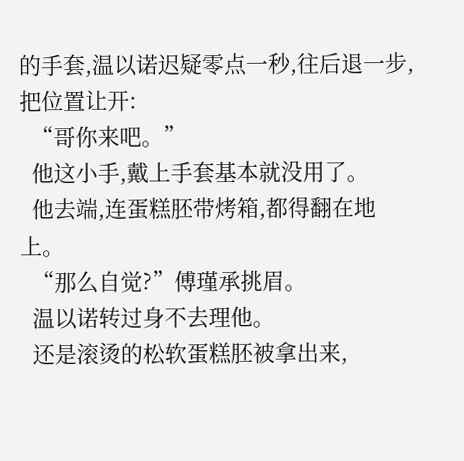的手套,温以诺迟疑零点一秒,往后退一步,把位置让开:
  “哥你来吧。”
  他这小手,戴上手套基本就没用了。
  他去端,连蛋糕胚带烤箱,都得翻在地上。
  “那么自觉?”傅瑾承挑眉。
  温以诺转过身不去理他。
  还是滚烫的松软蛋糕胚被拿出来,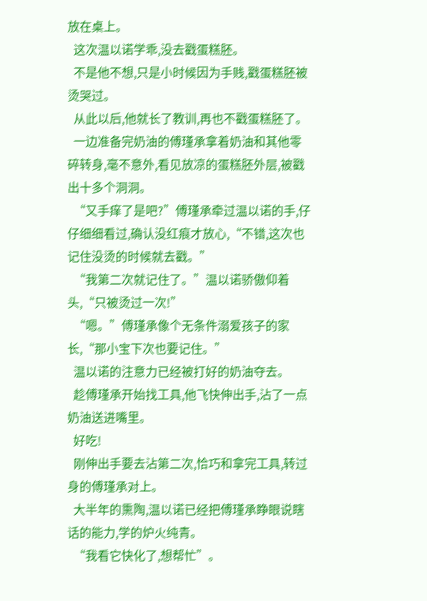放在桌上。
  这次温以诺学乖,没去戳蛋糕胚。
  不是他不想,只是小时候因为手贱,戳蛋糕胚被烫哭过。
  从此以后,他就长了教训,再也不戳蛋糕胚了。
  一边准备完奶油的傅瑾承拿着奶油和其他零碎转身,毫不意外,看见放凉的蛋糕胚外层,被戳出十多个洞洞。
  “又手痒了是吧?”傅瑾承牵过温以诺的手,仔仔细细看过,确认没红痕才放心,“不错,这次也记住没烫的时候就去戳。”
  “我第二次就记住了。”温以诺骄傲仰着头,“只被烫过一次!”
  “嗯。”傅瑾承像个无条件溺爱孩子的家长,“那小宝下次也要记住。”
  温以诺的注意力已经被打好的奶油夺去。
  趁傅瑾承开始找工具,他飞快伸出手,沾了一点奶油送进嘴里。
  好吃!
  刚伸出手要去沾第二次,恰巧和拿完工具,转过身的傅瑾承对上。
  大半年的熏陶,温以诺已经把傅瑾承睁眼说瞎话的能力,学的炉火纯青。
  “我看它快化了,想帮忙”。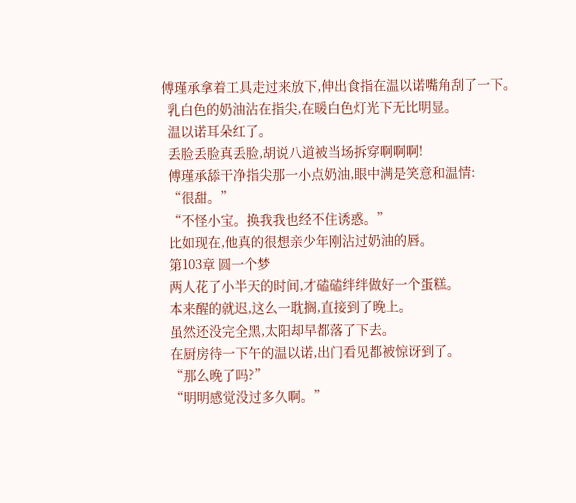傅瑾承拿着工具走过来放下,伸出食指在温以诺嘴角刮了一下。
  乳白色的奶油沾在指尖,在暖白色灯光下无比明显。
  温以诺耳朵红了。
  丢脸丢脸真丢脸,胡说八道被当场拆穿啊啊啊!
  傅瑾承舔干净指尖那一小点奶油,眼中满是笑意和温情:
  “很甜。”
  “不怪小宝。换我我也经不住诱惑。”
  比如现在,他真的很想亲少年刚沾过奶油的唇。
  第103章 圆一个梦
  两人花了小半天的时间,才磕磕绊绊做好一个蛋糕。
  本来醒的就迟,这么一耽搁,直接到了晚上。
  虽然还没完全黑,太阳却早都落了下去。
  在厨房待一下午的温以诺,出门看见都被惊讶到了。
  “那么晚了吗?”
  “明明感觉没过多久啊。”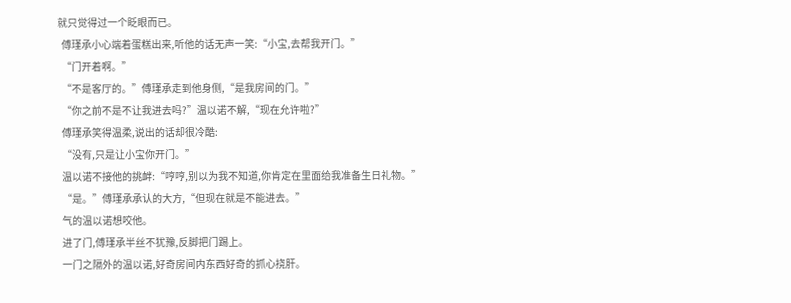就只觉得过一个眨眼而已。
  傅瑾承小心端着蛋糕出来,听他的话无声一笑:“小宝,去帮我开门。”
  “门开着啊。”
  “不是客厅的。”傅瑾承走到他身侧,“是我房间的门。”
  “你之前不是不让我进去吗?”温以诺不解,“现在允许啦?”
  傅瑾承笑得温柔,说出的话却很冷酷:
  “没有,只是让小宝你开门。”
  温以诺不接他的挑衅:“哼哼,别以为我不知道,你肯定在里面给我准备生日礼物。”
  “是。”傅瑾承承认的大方,“但现在就是不能进去。”
  气的温以诺想咬他。
  进了门,傅瑾承半丝不犹豫,反脚把门踢上。
  一门之隔外的温以诺,好奇房间内东西好奇的抓心挠肝。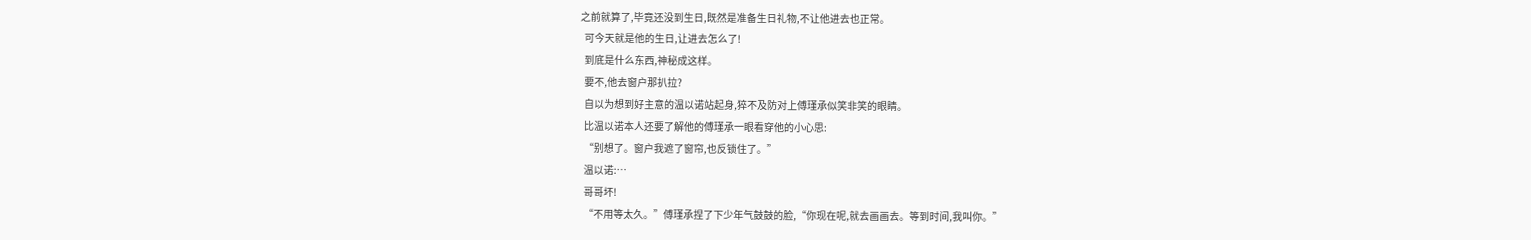之前就算了,毕竟还没到生日,既然是准备生日礼物,不让他进去也正常。
  可今天就是他的生日,让进去怎么了!
  到底是什么东西,神秘成这样。
  要不,他去窗户那扒拉?
  自以为想到好主意的温以诺站起身,猝不及防对上傅瑾承似笑非笑的眼睛。
  比温以诺本人还要了解他的傅瑾承一眼看穿他的小心思:
  “别想了。窗户我遮了窗帘,也反锁住了。”
  温以诺:…
  哥哥坏!
  “不用等太久。”傅瑾承捏了下少年气鼓鼓的脸,“你现在呢,就去画画去。等到时间,我叫你。”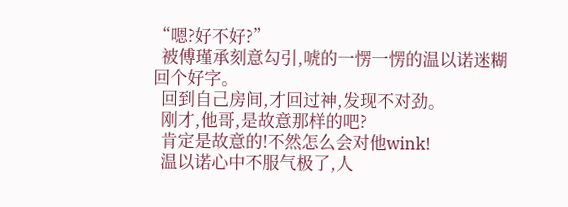“嗯?好不好?”
  被傅瑾承刻意勾引,唬的一愣一愣的温以诺迷糊回个好字。
  回到自己房间,才回过神,发现不对劲。
  刚才,他哥,是故意那样的吧?
  肯定是故意的!不然怎么会对他wink!
  温以诺心中不服气极了,人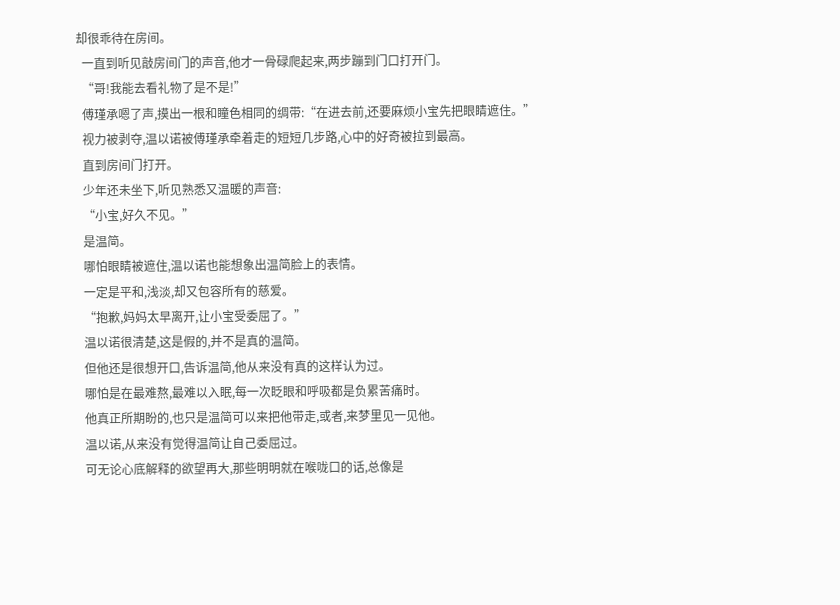却很乖待在房间。
  一直到听见敲房间门的声音,他才一骨碌爬起来,两步蹦到门口打开门。
  “哥!我能去看礼物了是不是!”
  傅瑾承嗯了声,摸出一根和瞳色相同的绸带:“在进去前,还要麻烦小宝先把眼睛遮住。”
  视力被剥夺,温以诺被傅瑾承牵着走的短短几步路,心中的好奇被拉到最高。
  直到房间门打开。
  少年还未坐下,听见熟悉又温暖的声音:
  “小宝,好久不见。”
  是温简。
  哪怕眼睛被遮住,温以诺也能想象出温简脸上的表情。
  一定是平和,浅淡,却又包容所有的慈爱。
  “抱歉,妈妈太早离开,让小宝受委屈了。”
  温以诺很清楚,这是假的,并不是真的温简。
  但他还是很想开口,告诉温简,他从来没有真的这样认为过。
  哪怕是在最难熬,最难以入眠,每一次眨眼和呼吸都是负累苦痛时。
  他真正所期盼的,也只是温简可以来把他带走,或者,来梦里见一见他。
  温以诺,从来没有觉得温简让自己委屈过。
  可无论心底解释的欲望再大,那些明明就在喉咙口的话,总像是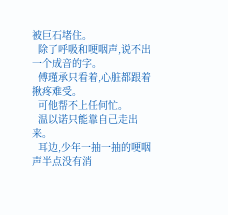被巨石堵住。
  除了呼吸和哽咽声,说不出一个成音的字。
  傅瑾承只看着,心脏都跟着揪疼难受。
  可他帮不上任何忙。
  温以诺只能靠自己走出来。
  耳边,少年一抽一抽的哽咽声半点没有消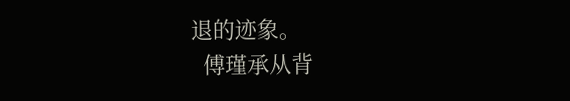退的迹象。
  傅瑾承从背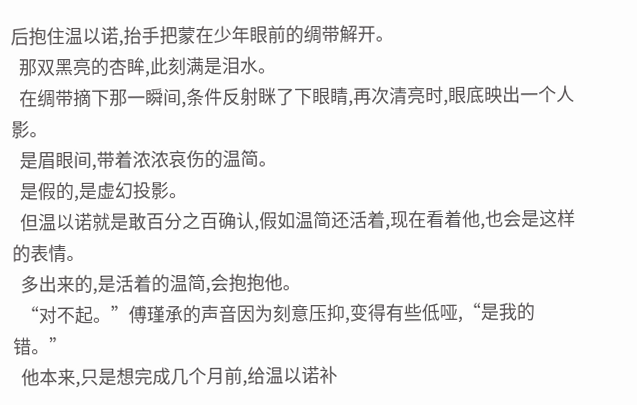后抱住温以诺,抬手把蒙在少年眼前的绸带解开。
  那双黑亮的杏眸,此刻满是泪水。
  在绸带摘下那一瞬间,条件反射眯了下眼睛,再次清亮时,眼底映出一个人影。
  是眉眼间,带着浓浓哀伤的温简。
  是假的,是虚幻投影。
  但温以诺就是敢百分之百确认,假如温简还活着,现在看着他,也会是这样的表情。
  多出来的,是活着的温简,会抱抱他。
  “对不起。”傅瑾承的声音因为刻意压抑,变得有些低哑,“是我的错。”
  他本来,只是想完成几个月前,给温以诺补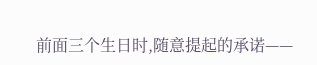前面三个生日时,随意提起的承诺——